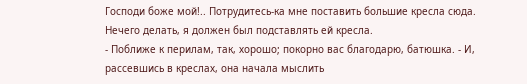Господи боже мой!.. Потрудитесь-ка мне поставить большие кресла сюда.
Нечего делать, я должен был подставлять ей кресла.
- Поближе к перилам, так, хорошо; покорно вас благодарю, батюшка. - И, рассевшись в креслах, она начала мыслить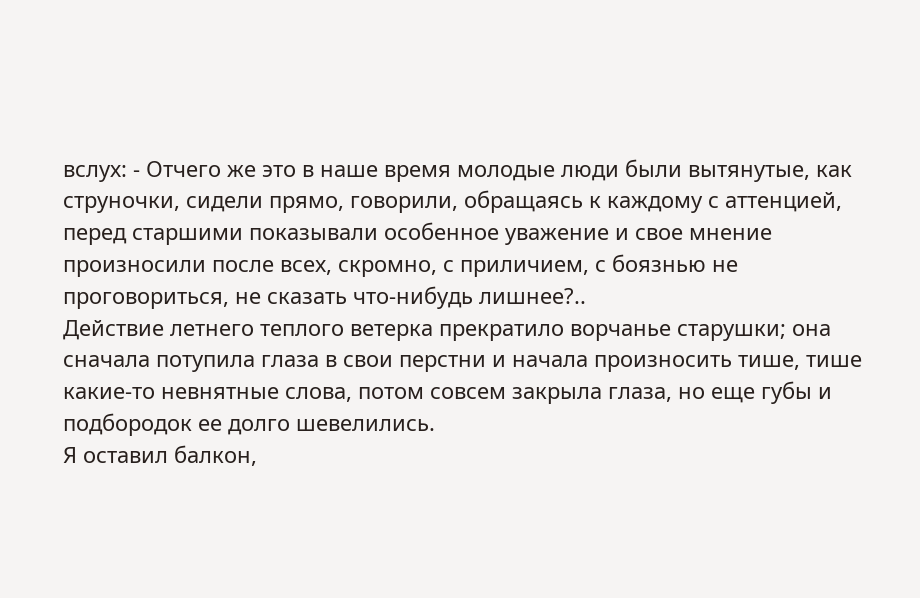вслух: - Отчего же это в наше время молодые люди были вытянутые, как струночки, сидели прямо, говорили, обращаясь к каждому с аттенцией, перед старшими показывали особенное уважение и свое мнение произносили после всех, скромно, с приличием, с боязнью не проговориться, не сказать что-нибудь лишнее?..
Действие летнего теплого ветерка прекратило ворчанье старушки; она сначала потупила глаза в свои перстни и начала произносить тише, тише какие-то невнятные слова, потом совсем закрыла глаза, но еще губы и подбородок ее долго шевелились.
Я оставил балкон,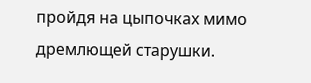пройдя на цыпочках мимо дремлющей старушки.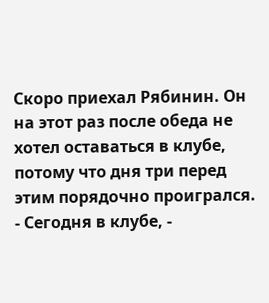Скоро приехал Рябинин. Он на этот раз после обеда не хотел оставаться в клубе, потому что дня три перед этим порядочно проигрался.
- Сегодня в клубе, -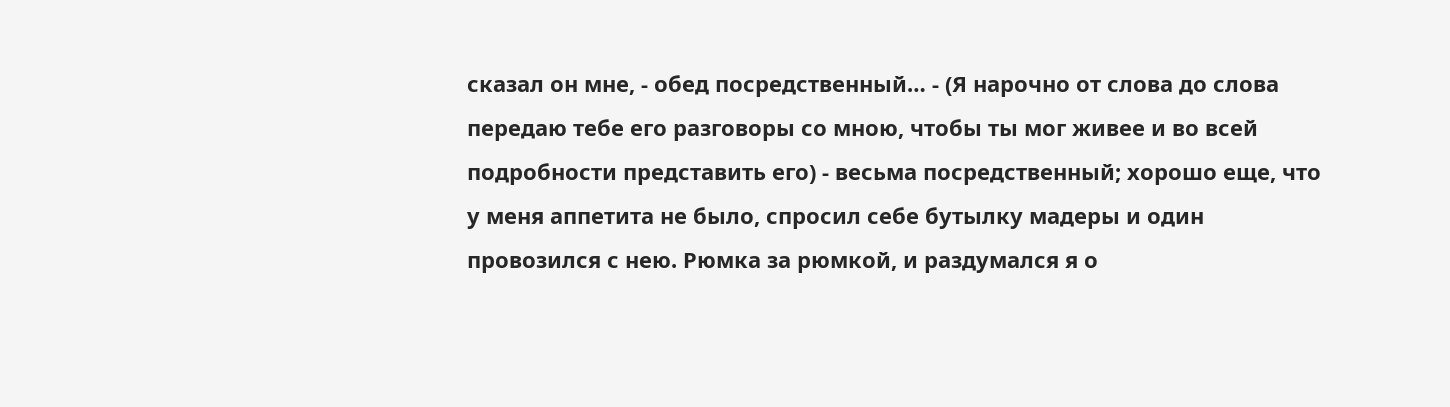сказал он мне, - обед посредственный… - (Я нарочно от слова до слова передаю тебе его разговоры со мною, чтобы ты мог живее и во всей подробности представить его) - весьма посредственный; хорошо еще, что у меня аппетита не было, спросил себе бутылку мадеры и один провозился с нею. Рюмка за рюмкой, и раздумался я о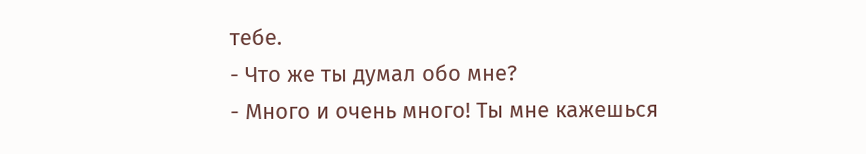тебе.
- Что же ты думал обо мне?
- Много и очень много! Ты мне кажешься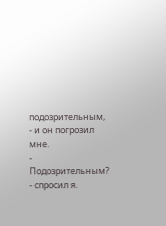подозрительным, - и он погрозил мне.
- Подозрительным? - спросил я.